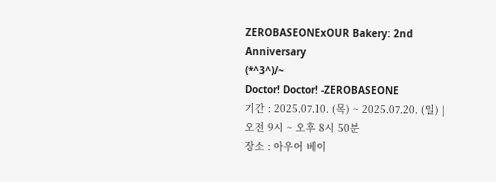ZEROBASEONExOUR Bakery: 2nd Anniversary
(*^3^)/~
Doctor! Doctor! -ZEROBASEONE
기간 : 2025.07.10. (목) ~ 2025.07.20. (일) | 오전 9시 ~ 오후 8시 50분
장소 : 아우어 베이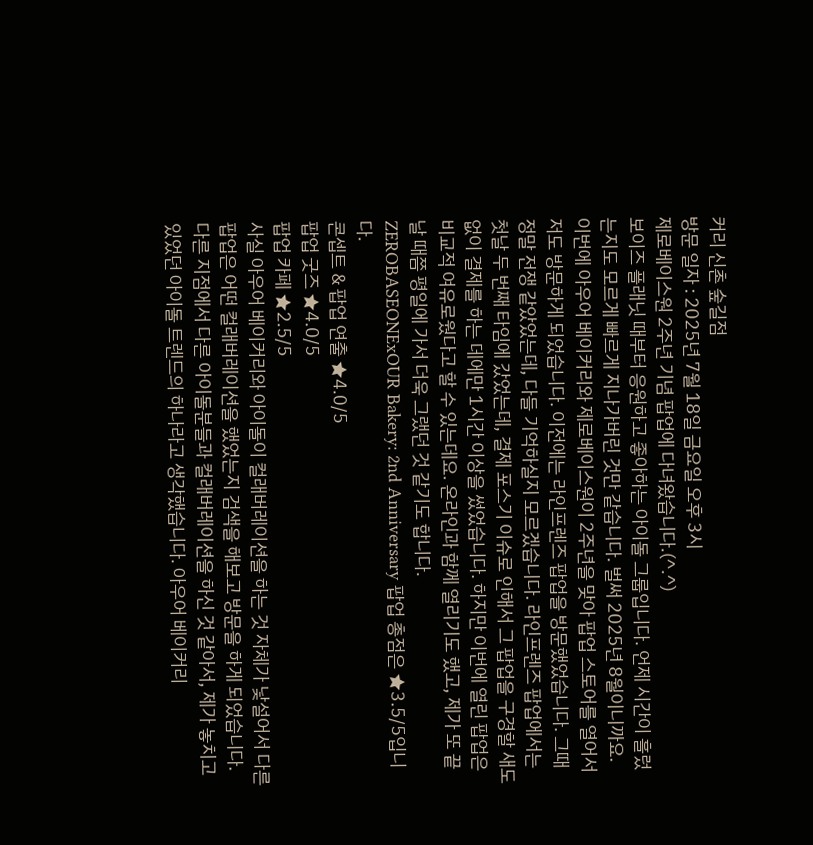커리 신촌 숲길점
방문 일자 : 2025년 7월 18일 금요일 오후 3시
제로베이스원 2주년 기념 팝업에 다녀왔습니다.(^.^)
보이즈 플래닛 때부터 응원하고 좋아하는 아이돌 그룹입니다. 언제 시간이 흘렀는지도 모르게 빠르게 지나가버린 것만 같습니다. 벌써 2025년 8월이니까요.
이번에 아우어 베이커리와 제로베이스원이 2주년을 맞아 팝업 스토어를 열어서 저도 방문하게 되었습니다. 이전에는 라인프렌즈 팝업을 방문했었습니다. 그때 정말 전쟁 같았었는데, 다들 기억하실지 모르겠습니다. 라인프렌즈 팝업에서는 첫날 두 번째 타임에 갔었는데, 결제 포스기 이슈로 인해서 그 팝업을 구경할 새도 없이 결제를 하는 데에만 1시간 이상을 썼었습니다. 하지만 이번에 열린 팝업은 비교적 여유로웠다고 할 수 있는데요. 온라인과 함께 열리기도 했고, 제가 또 끝날 때쯤 평일에 가서 더욱 그랬던 것 같기도 합니다.
ZEROBASEONExOUR Bakery: 2nd Anniversary 팝업 총점은 ★3.5/5입니다.
콘셉트 & 팝업 연출 ★4.0/5
팝업 굿즈 ★4.0/5
팝업 카페 ★2.5/5
사실 아우어 베이커리와 아이돌이 컬래버레이션을 하는 것 자체가 낯설어서 다른 팝업은 어떤 컬래버레이션을 했었는지 검색을 해보고 방문을 하게 되었습니다. 다른 지점에서 다른 아이돌분들과 컬래버레이션을 하신 것 같아서, 제가 놓치고 있었던 아이돌 트렌드의 하나라고 생각했습니다. 아우어 베이커리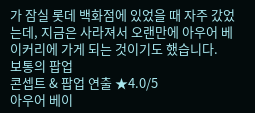가 잠실 롯데 백화점에 있었을 때 자주 갔었는데, 지금은 사라져서 오랜만에 아우어 베이커리에 가게 되는 것이기도 했습니다.
보통의 팝업
콘셉트 & 팝업 연출 ★4.0/5
아우어 베이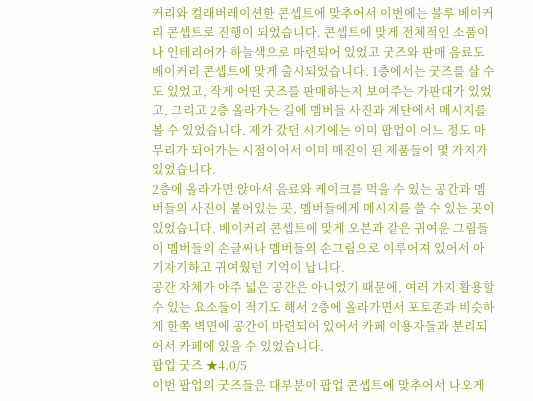커리와 컬래버레이션한 콘셉트에 맞추어서 이번에는 블루 베이커리 콘셉트로 진행이 되었습니다. 콘셉트에 맞게 전체적인 소품이나 인테리어가 하늘색으로 마련되어 있었고 굿즈와 판매 음료도 베이커리 콘셉트에 맞게 출시되었습니다. 1층에서는 굿즈를 살 수도 있었고, 작게 어떤 굿즈를 판매하는지 보여주는 가판대가 있었고, 그리고 2층 올라가는 길에 멤버들 사진과 계단에서 메시지를 볼 수 있었습니다. 제가 갔던 시기에는 이미 팝업이 어느 정도 마무리가 되어가는 시점이어서 이미 매진이 된 제품들이 몇 가지가 있었습니다.
2층에 올라가면 앉아서 음료와 케이크를 먹을 수 있는 공간과 멤버들의 사진이 붙어있는 곳, 멤버들에게 메시지를 쓸 수 있는 곳이 있었습니다. 베이커리 콘셉트에 맞게 오븐과 같은 귀여운 그림들이 멤버들의 손글씨나 멤버들의 손그림으로 이루어져 있어서 아기자기하고 귀여웠던 기억이 납니다.
공간 자체가 아주 넓은 공간은 아니었기 때문에, 여러 가지 활용할 수 있는 요소들이 적기도 해서 2층에 올라가면서 포토존과 비슷하게 한쪽 벽면에 공간이 마련되어 있어서 카페 이용자들과 분리되어서 카페에 있을 수 있었습니다.
팝업 굿즈 ★4.0/5
이번 팝업의 굿즈들은 대부분이 팝업 콘셉트에 맞추어서 나오게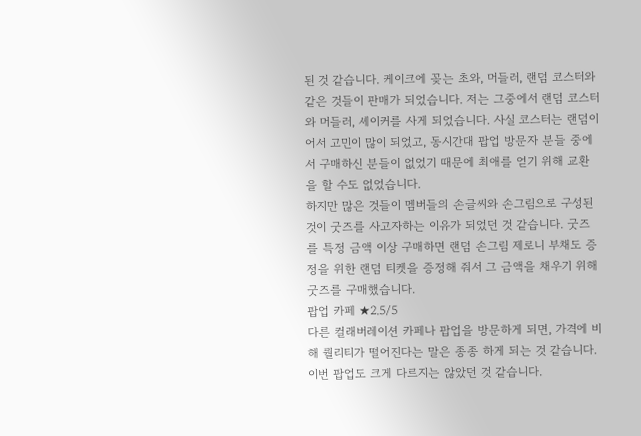된 것 같습니다. 케이크에 꽂는 초와, 머들러, 랜덤 코스터와 같은 것들이 판매가 되었습니다. 저는 그중에서 랜덤 코스터와 머들러, 셰이커를 사게 되었습니다. 사실 코스터는 랜덤이어서 고민이 많이 되었고, 동시간대 팝업 방문자 분들 중에서 구매하신 분들이 없었기 때문에 최애를 얻기 위해 교환을 할 수도 없었습니다.
하지만 많은 것들이 멤버들의 손글씨와 손그림으로 구성된 것이 굿즈를 사고자하는 이유가 되었던 것 같습니다. 굿즈를 특정 금액 이상 구매하면 랜덤 손그림 제로니 부채도 증정을 위한 랜덤 티켓을 증정해 줘서 그 금액을 채우기 위해 굿즈를 구매했습니다.
팝업 카페 ★2.5/5
다른 컬래버레이션 카페나 팝업을 방문하게 되면, 가격에 비해 퀄리티가 떨어진다는 말은 종종 하게 되는 것 같습니다.
이번 팝업도 크게 다르지는 않았던 것 같습니다.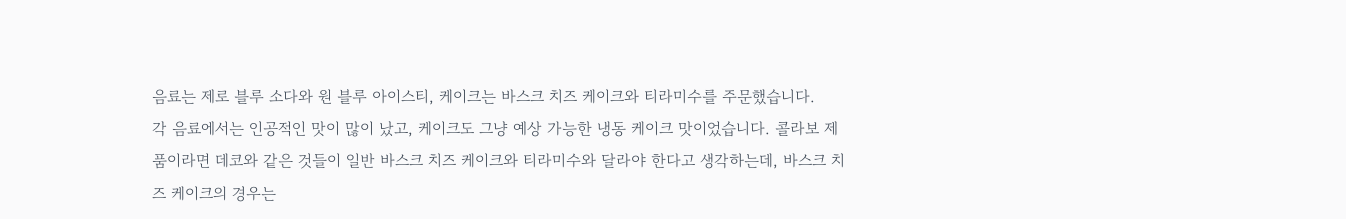음료는 제로 블루 소다와 원 블루 아이스티, 케이크는 바스크 치즈 케이크와 티라미수를 주문했습니다.
각 음료에서는 인공적인 맛이 많이 났고, 케이크도 그냥 예상 가능한 냉동 케이크 맛이었습니다. 콜라보 제품이라면 데코와 같은 것들이 일반 바스크 치즈 케이크와 티라미수와 달라야 한다고 생각하는데, 바스크 치즈 케이크의 경우는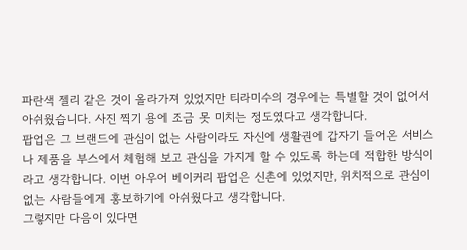파란색 젤리 같은 것이 올라가져 있었지만 티라미수의 경우에는 특별할 것이 없어서 아쉬웠습니다. 사진 찍기 용에 조금 못 미치는 정도였다고 생각합니다.
팝업은 그 브랜드에 관심이 없는 사람이라도 자신에 생활권에 갑자기 들어온 서비스나 제품을 부스에서 체험해 보고 관심을 가지게 할 수 있도록 하는데 적합한 방식이라고 생각합니다. 이번 아우어 베이커리 팝업은 신촌에 있었지만, 위치적으로 관심이 없는 사람들에게 홍보하기에 아쉬웠다고 생각합니다.
그렇지만 다음이 있다면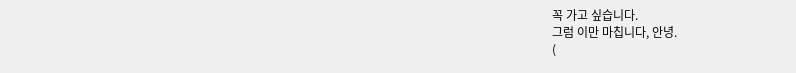꼭 가고 싶습니다.
그럼 이만 마칩니다, 안녕.
(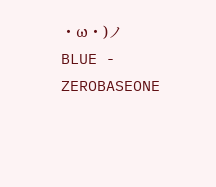・ω・)ノ
BLUE - ZEROBASEONE